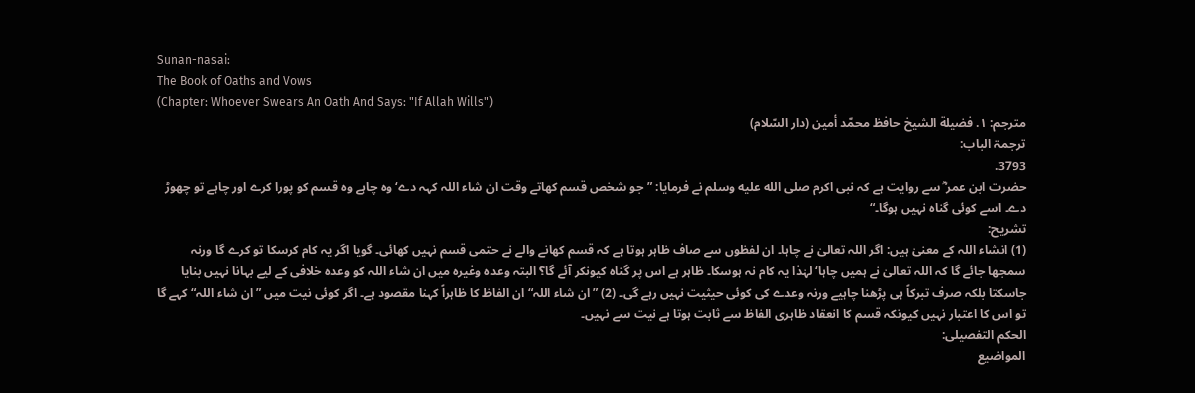Sunan-nasai:
The Book of Oaths and Vows
(Chapter: Whoever Swears An Oath And Says: "If Allah Wills")
مترجم: ١. فضيلة الشيخ حافظ محمّد أمين (دار السّلام)
ترجمۃ الباب:
3793.
حضرت ابن عمر ؓ سے روایت ہے کہ نبی اکرم صلى الله عليه وسلم نے فرمایا: ”جو شخص قسم کھاتے وقت ان شاء اللہ کہہ دے‘ وہ چاہے وہ قسم کو پورا کرے اور چاہے تو چھوڑ دے۔ اسے کوئی گناہ نہیں ہوگا۔“
تشریح:
(1) انشاء اللہ کے معنیٰ ہیں: اگر اللہ تعالیٰ نے چاہا۔ ان لفظوں سے صاف ظاہر ہوتا ہے کہ قسم کھانے والے نے حتمی قسم نہیں کھائی۔ گویا اگر یہ کام کرسکا تو کرے گا ورنہ سمجھا جائے گا کہ اللہ تعالیٰ نے ہمیں چاہا‘ لہٰذا یہ کام نہ ہوسکا۔ ظاہر ہے اس پر گناہ کیونکر آئے گا؟ البتہ وعدہ وغیرہ میں ان شاء اللہ کو وعدہ خلافی کے لیے بہانا نہیں بنایا جاسکتا بلکہ صرف تبرکاً ہی پڑھنا چاہیے ورنہ وعدے کی کوئی حیثیت نہیں رہے گی۔ (2) ”ان شاء اللہ“ ان الفاظ کا ظاہراً کہنا مقصود ہے۔ اگر کوئی نیت میں ”ان شاء اللہ“ کہے گا تو اس کا اعتبار نہیں کیونکہ قسم کا انعقاد ظاہری الفاظ سے ثابت ہوتا ہے نیت سے نہیں۔
الحکم التفصیلی:
المواضيع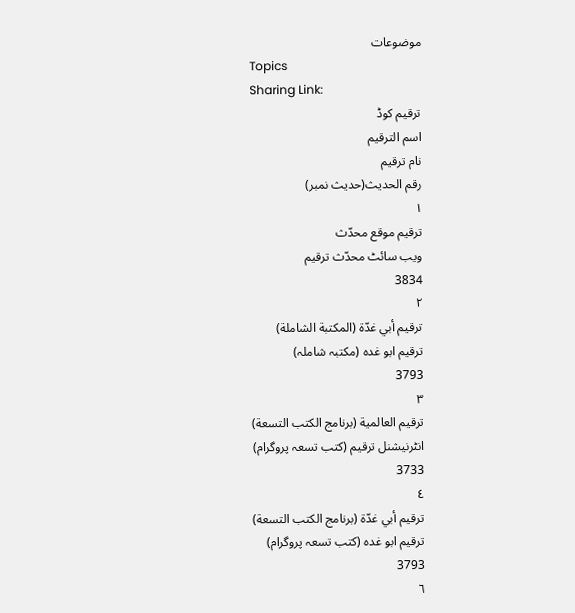موضوعات
Topics
Sharing Link:
ترقیم کوڈ
اسم الترقيم
نام ترقیم
رقم الحديث(حدیث نمبر)
١
ترقيم موقع محدّث
ویب سائٹ محدّث ترقیم
3834
٢
ترقيم أبي غدّة (المكتبة الشاملة)
ترقیم ابو غدہ (مکتبہ شاملہ)
3793
٣
ترقيم العالمية (برنامج الكتب التسعة)
انٹرنیشنل ترقیم (کتب تسعہ پروگرام)
3733
٤
ترقيم أبي غدّة (برنامج الكتب التسعة)
ترقیم ابو غدہ (کتب تسعہ پروگرام)
3793
٦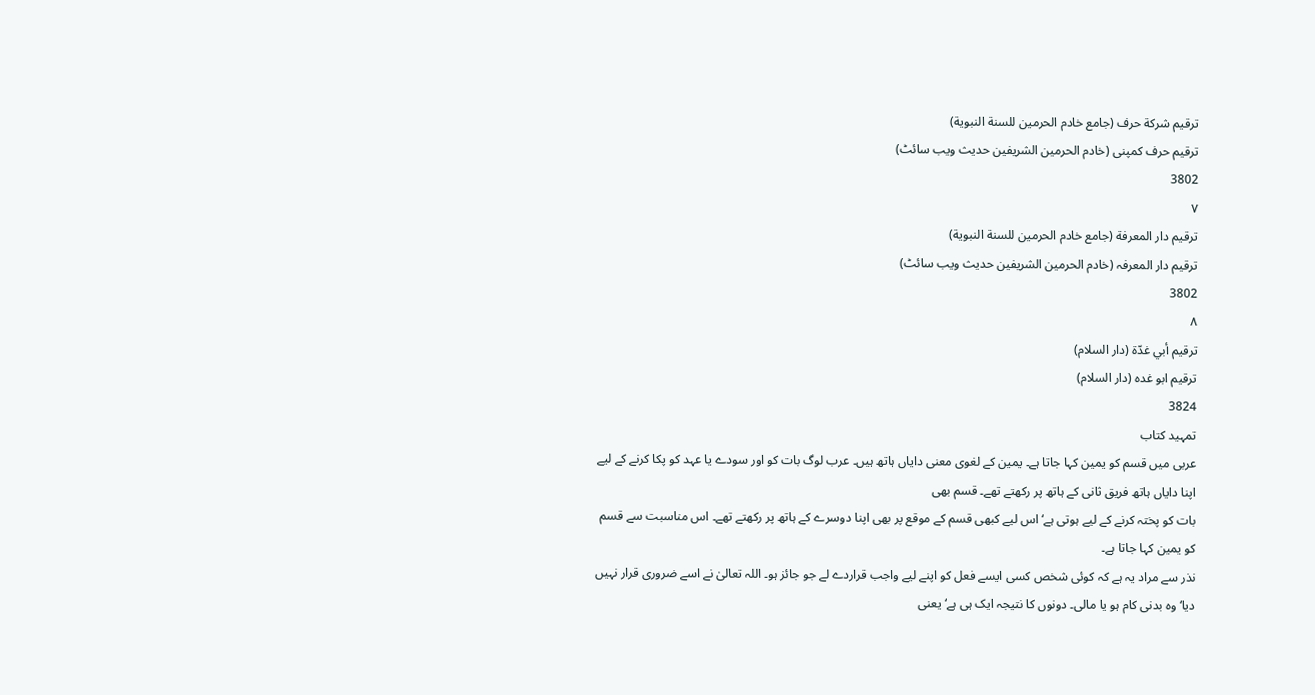ترقيم شركة حرف (جامع خادم الحرمين للسنة النبوية)
ترقیم حرف کمپنی (خادم الحرمین الشریفین حدیث ویب سائٹ)
3802
٧
ترقيم دار المعرفة (جامع خادم الحرمين للسنة النبوية)
ترقیم دار المعرفہ (خادم الحرمین الشریفین حدیث ویب سائٹ)
3802
٨
ترقيم أبي غدّة (دار السلام)
ترقیم ابو غدہ (دار السلام)
3824
تمہید کتاب
عربی میں قسم کو یمین کہا جاتا ہے۔ یمین کے لغوی معنی دایاں ہاتھ ہیں۔ عرب لوگ بات کو اور سودے یا عہد کو پکا کرنے کے لیے اپنا دایاں ہاتھ فریق ثانی کے ہاتھ پر رکھتے تھے۔ قسم بھی
بات کو پختہ کرنے کے لیے ہوتی ہے‘ اس لیے کبھی قسم کے موقع پر بھی اپنا دوسرے کے ہاتھ پر رکھتے تھے۔ اس مناسبت سے قسم کو یمین کہا جاتا ہے۔
نذر سے مراد یہ ہے کہ کوئی شخص کسی ایسے فعل کو اپنے لیے واجب قراردے لے جو جائز ہو۔ اللہ تعالیٰ نے اسے ضروری قرار نہیں دیا‘ وہ بدنی کام ہو یا مالی۔ دونوں کا نتیجہ ایک ہی ہے‘ یعنی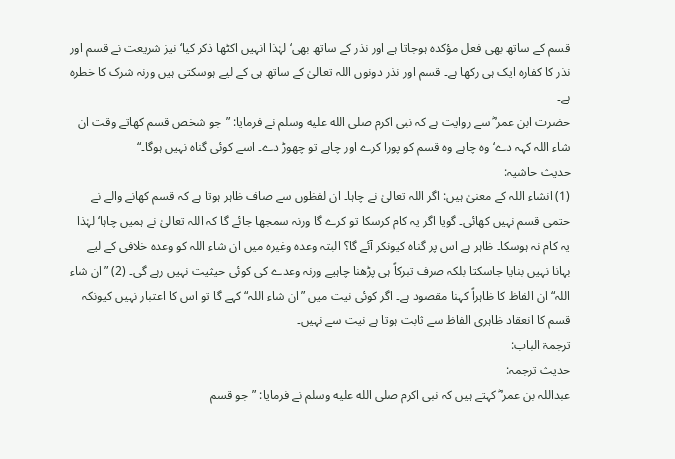قسم کے ساتھ بھی فعل مؤکدہ ہوجاتا ہے اور نذر کے ساتھ بھی‘ لہٰذا انہیں اکٹھا ذکر کیا‘ نیز شریعت نے قسم اور نذر کا کفارہ ایک ہی رکھا ہے۔ قسم اور نذر دونوں اللہ تعالیٰ کے ساتھ ہی کے لیے ہوسکتی ہیں ورنہ شرک کا خطرہ ہے۔
حضرت ابن عمر ؓ سے روایت ہے کہ نبی اکرم صلى الله عليه وسلم نے فرمایا: ”جو شخص قسم کھاتے وقت ان شاء اللہ کہہ دے‘ وہ چاہے وہ قسم کو پورا کرے اور چاہے تو چھوڑ دے۔ اسے کوئی گناہ نہیں ہوگا۔“
حدیث حاشیہ:
(1) انشاء اللہ کے معنیٰ ہیں: اگر اللہ تعالیٰ نے چاہا۔ ان لفظوں سے صاف ظاہر ہوتا ہے کہ قسم کھانے والے نے حتمی قسم نہیں کھائی۔ گویا اگر یہ کام کرسکا تو کرے گا ورنہ سمجھا جائے گا کہ اللہ تعالیٰ نے ہمیں چاہا‘ لہٰذا یہ کام نہ ہوسکا۔ ظاہر ہے اس پر گناہ کیونکر آئے گا؟ البتہ وعدہ وغیرہ میں ان شاء اللہ کو وعدہ خلافی کے لیے بہانا نہیں بنایا جاسکتا بلکہ صرف تبرکاً ہی پڑھنا چاہیے ورنہ وعدے کی کوئی حیثیت نہیں رہے گی۔ (2) ”ان شاء اللہ“ ان الفاظ کا ظاہراً کہنا مقصود ہے۔ اگر کوئی نیت میں ”ان شاء اللہ“ کہے گا تو اس کا اعتبار نہیں کیونکہ قسم کا انعقاد ظاہری الفاظ سے ثابت ہوتا ہے نیت سے نہیں۔
ترجمۃ الباب:
حدیث ترجمہ:
عبداللہ بن عمر ؓ کہتے ہیں کہ نبی اکرم صلى الله عليه وسلم نے فرمایا: ”جو قسم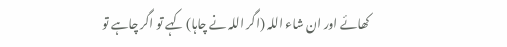کھائے اور ان شاء اللہ (اگر اللہ نے چاہا) کہے تو اگر چاہے تو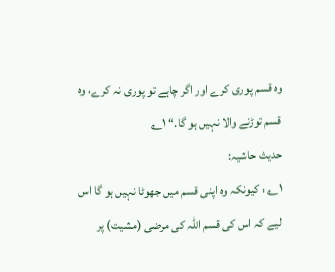وہ قسم پوری کرے اور اگر چاہے تو پوری نہ کرے، وہ قسم توڑنے والا نہیں ہو گا.“ ۱؎
حدیث حاشیہ:
۱؎ : کیونکہ وہ اپنی قسم میں جھوٹا نہیں ہو گا اس لیے کہ اس کی قسم اللہ کی مرضی (مشیت) پر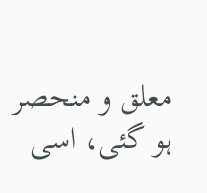معلق و منحصر ہو گئی، اسی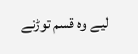لیے وہ قسم توڑنے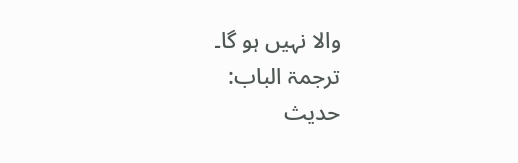والا نہیں ہو گا۔
ترجمۃ الباب:
حدیث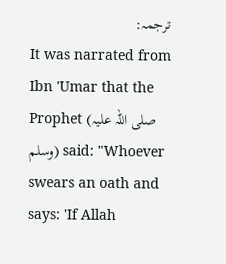ترجمہ:
It was narrated from Ibn 'Umar that the Prophet (صلی اللہ علیہ وسلم) said: "Whoever swears an oath and says: 'If Allah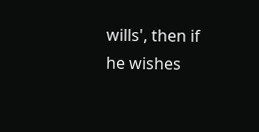wills', then if he wishes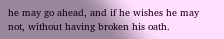he may go ahead, and if he wishes he may not, without having broken his oath.